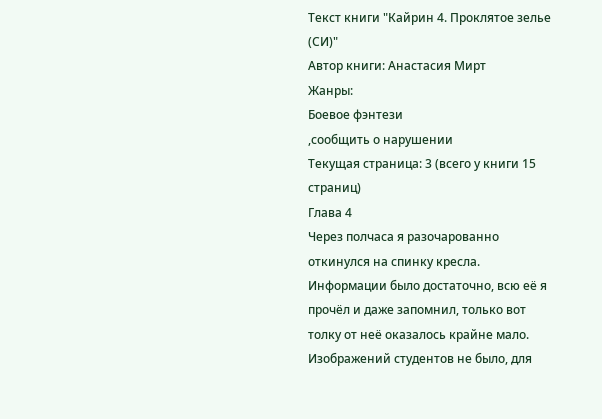Текст книги "Кайрин 4. Проклятое зелье (СИ)"
Автор книги: Анастасия Мирт
Жанры:
Боевое фэнтези
,сообщить о нарушении
Текущая страница: 3 (всего у книги 15 страниц)
Глава 4
Через полчаса я разочарованно откинулся на спинку кресла.
Информации было достаточно, всю её я прочёл и даже запомнил, только вот толку от неё оказалось крайне мало. Изображений студентов не было, для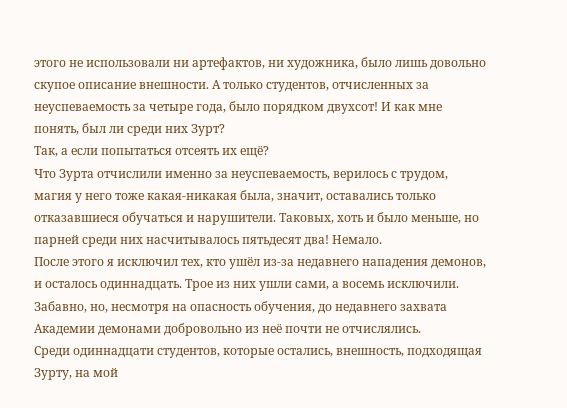этого не использовали ни артефактов, ни художника, было лишь довольно скупое описание внешности. А только студентов, отчисленных за неуспеваемость за четыре года, было порядком двухсот! И как мне понять, был ли среди них Зурт?
Так, а если попытаться отсеять их ещё?
Что Зурта отчислили именно за неуспеваемость, верилось с трудом, магия у него тоже какая-никакая была, значит, оставались только отказавшиеся обучаться и нарушители. Таковых, хоть и было меньше, но парней среди них насчитывалось пятьдесят два! Немало.
После этого я исключил тех, кто ушёл из-за недавнего нападения демонов, и осталось одиннадцать. Трое из них ушли сами, а восемь исключили. Забавно, но, несмотря на опасность обучения, до недавнего захвата Академии демонами добровольно из неё почти не отчислялись.
Среди одиннадцати студентов, которые остались, внешность, подходящая Зурту, на мой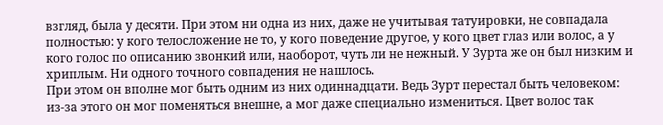взгляд, была у десяти. При этом ни одна из них, даже не учитывая татуировки, не совпадала полностью: у кого телосложение не то, у кого поведение другое, у кого цвет глаз или волос, а у кого голос по описанию звонкий или, наоборот, чуть ли не нежный. У Зурта же он был низким и хриплым. Ни одного точного совпадения не нашлось.
При этом он вполне мог быть одним из них одиннадцати. Ведь Зурт перестал быть человеком: из-за этого он мог поменяться внешне, а мог даже специально измениться. Цвет волос так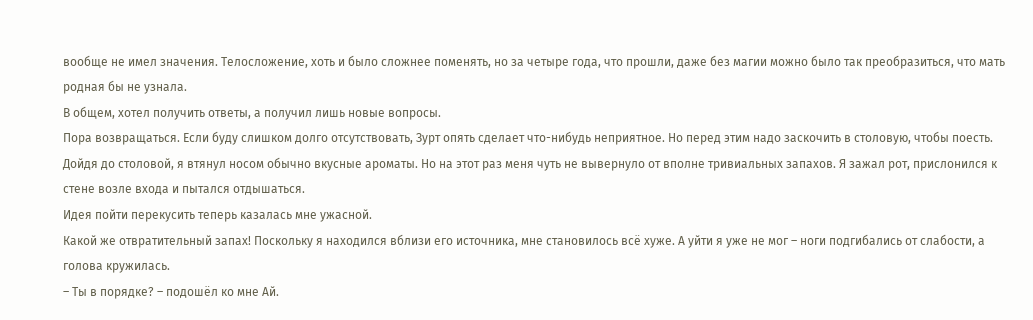вообще не имел значения. Телосложение, хоть и было сложнее поменять, но за четыре года, что прошли, даже без магии можно было так преобразиться, что мать родная бы не узнала.
В общем, хотел получить ответы, а получил лишь новые вопросы.
Пора возвращаться. Если буду слишком долго отсутствовать, Зурт опять сделает что-нибудь неприятное. Но перед этим надо заскочить в столовую, чтобы поесть.
Дойдя до столовой, я втянул носом обычно вкусные ароматы. Но на этот раз меня чуть не вывернуло от вполне тривиальных запахов. Я зажал рот, прислонился к стене возле входа и пытался отдышаться.
Идея пойти перекусить теперь казалась мне ужасной.
Какой же отвратительный запах! Поскольку я находился вблизи его источника, мне становилось всё хуже. А уйти я уже не мог – ноги подгибались от слабости, а голова кружилась.
– Ты в порядке? – подошёл ко мне Ай.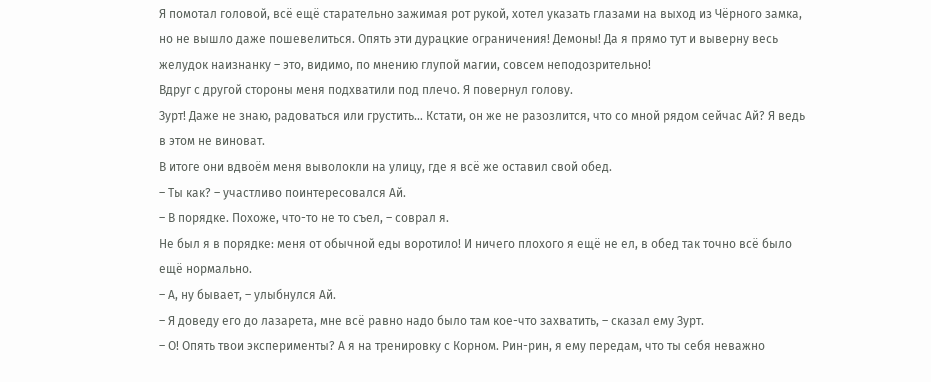Я помотал головой, всё ещё старательно зажимая рот рукой, хотел указать глазами на выход из Чёрного замка, но не вышло даже пошевелиться. Опять эти дурацкие ограничения! Демоны! Да я прямо тут и выверну весь желудок наизнанку – это, видимо, по мнению глупой магии, совсем неподозрительно!
Вдруг с другой стороны меня подхватили под плечо. Я повернул голову.
Зурт! Даже не знаю, радоваться или грустить… Кстати, он же не разозлится, что со мной рядом сейчас Ай? Я ведь в этом не виноват.
В итоге они вдвоём меня выволокли на улицу, где я всё же оставил свой обед.
– Ты как? – участливо поинтересовался Ай.
– В порядке. Похоже, что-то не то съел, – соврал я.
Не был я в порядке: меня от обычной еды воротило! И ничего плохого я ещё не ел, в обед так точно всё было ещё нормально.
– А, ну бывает, – улыбнулся Ай.
– Я доведу его до лазарета, мне всё равно надо было там кое-что захватить, – сказал ему Зурт.
– О! Опять твои эксперименты? А я на тренировку с Корном. Рин-рин, я ему передам, что ты себя неважно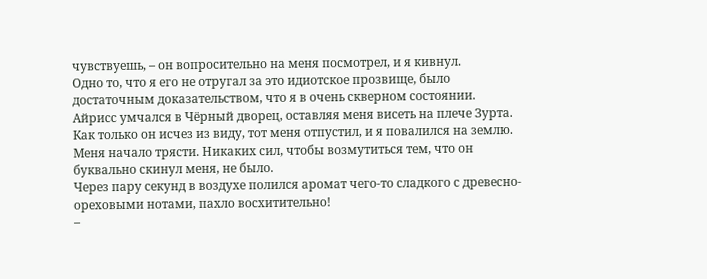чувствуешь, – он вопросительно на меня посмотрел, и я кивнул.
Одно то, что я его не отругал за это идиотское прозвище, было достаточным доказательством, что я в очень скверном состоянии.
Айрисс умчался в Чёрный дворец, оставляя меня висеть на плече Зурта. Как только он исчез из виду, тот меня отпустил, и я повалился на землю. Меня начало трясти. Никаких сил, чтобы возмутиться тем, что он буквально скинул меня, не было.
Через пару секунд в воздухе полился аромат чего-то сладкого с древесно-ореховыми нотами, пахло восхитительно!
–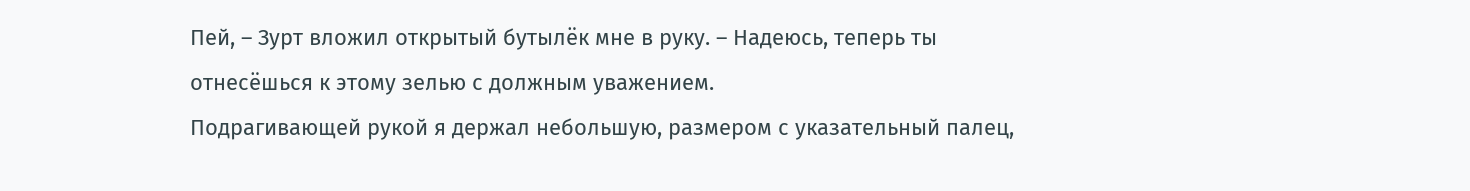Пей, – Зурт вложил открытый бутылёк мне в руку. – Надеюсь, теперь ты отнесёшься к этому зелью с должным уважением.
Подрагивающей рукой я держал небольшую, размером с указательный палец,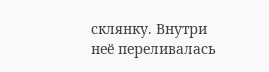склянку. Внутри неё переливалась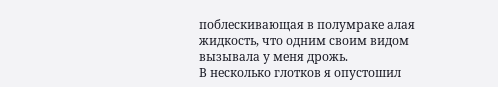поблескивающая в полумраке алая жидкость, что одним своим видом вызывала у меня дрожь.
В несколько глотков я опустошил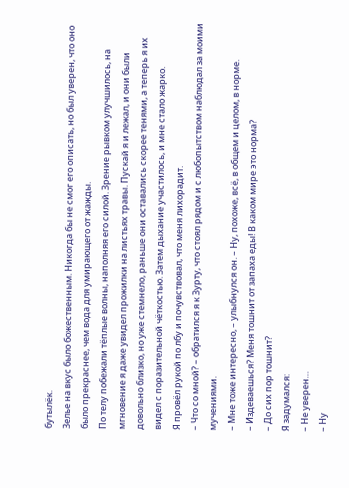бутылёк.
Зелье на вкус было божественным. Никогда бы не смог его описать, но был уверен, что оно было прекраснее, чем вода для умирающего от жажды.
По телу побежали тёплые волны, наполняя его силой. Зрение рывком улучшилось, на мгновение я даже увидел прожилки на листьях травы. Пускай я и лежал, и они были довольно близко, но уже стемнело, раньше они оставались скорее тенями, а теперь я их видел с поразительной чёткостью. Затем дыхание участилось, и мне стало жарко.
Я провёл рукой по лбу и почувствовал, что меня лихорадит.
– Что со мной? – обратился я к Зурту, что стоял рядом и с любопытством наблюдал за моими мучениями.
– Мне тоже интересно, – улыбнулся он. – Ну, похоже, всё, в общем и целом, в норме.
– Издеваешься? Меня тошнит от запаха еды! В каком мире это норма?
– До сих пор тошнит?
Я задумался:
– Не уверен…
– Ну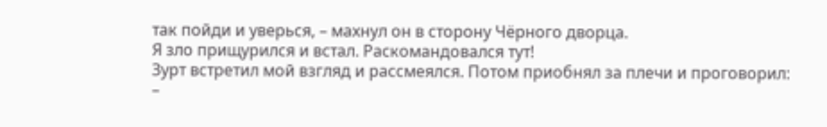так пойди и уверься, – махнул он в сторону Чёрного дворца.
Я зло прищурился и встал. Раскомандовался тут!
Зурт встретил мой взгляд и рассмеялся. Потом приобнял за плечи и проговорил:
–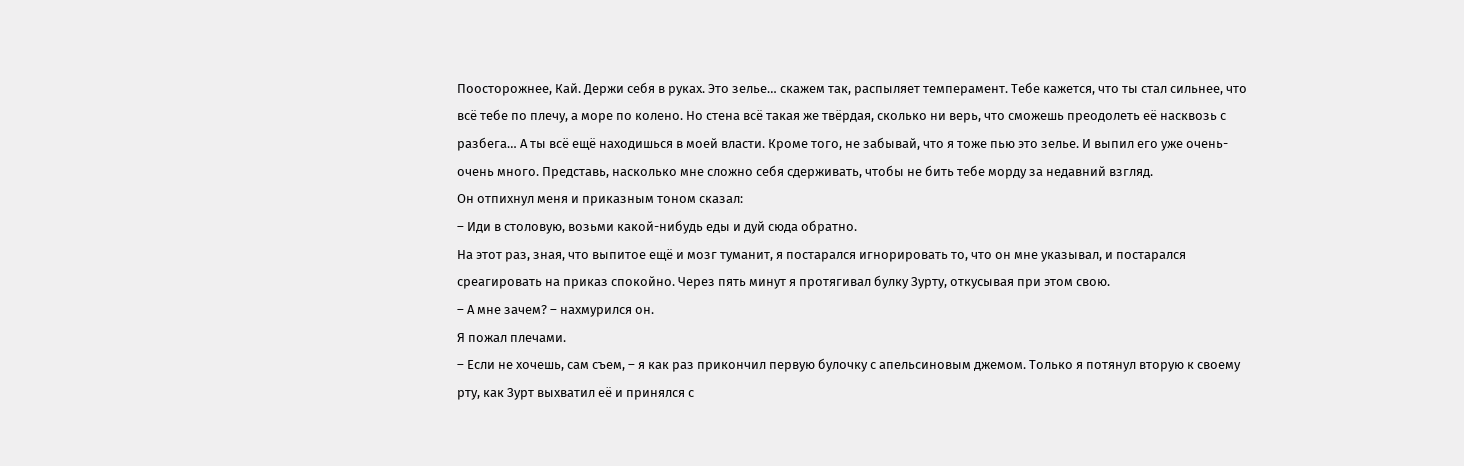Поосторожнее, Кай. Держи себя в руках. Это зелье… скажем так, распыляет темперамент. Тебе кажется, что ты стал сильнее, что всё тебе по плечу, а море по колено. Но стена всё такая же твёрдая, сколько ни верь, что сможешь преодолеть её насквозь с разбега… А ты всё ещё находишься в моей власти. Кроме того, не забывай, что я тоже пью это зелье. И выпил его уже очень-очень много. Представь, насколько мне сложно себя сдерживать, чтобы не бить тебе морду за недавний взгляд.
Он отпихнул меня и приказным тоном сказал:
– Иди в столовую, возьми какой-нибудь еды и дуй сюда обратно.
На этот раз, зная, что выпитое ещё и мозг туманит, я постарался игнорировать то, что он мне указывал, и постарался среагировать на приказ спокойно. Через пять минут я протягивал булку Зурту, откусывая при этом свою.
– А мне зачем? – нахмурился он.
Я пожал плечами.
– Если не хочешь, сам съем, – я как раз прикончил первую булочку с апельсиновым джемом. Только я потянул вторую к своему рту, как Зурт выхватил её и принялся с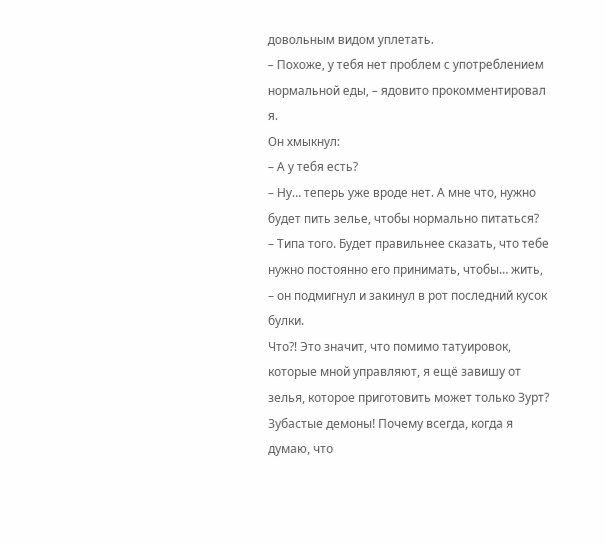довольным видом уплетать.
– Похоже, у тебя нет проблем с употреблением нормальной еды, – ядовито прокомментировал я.
Он хмыкнул:
– А у тебя есть?
– Ну… теперь уже вроде нет. А мне что, нужно будет пить зелье, чтобы нормально питаться?
– Типа того. Будет правильнее сказать, что тебе нужно постоянно его принимать, чтобы… жить, – он подмигнул и закинул в рот последний кусок булки.
Что⁈ Это значит, что помимо татуировок, которые мной управляют, я ещё завишу от зелья, которое приготовить может только Зурт?
Зубастые демоны! Почему всегда, когда я думаю, что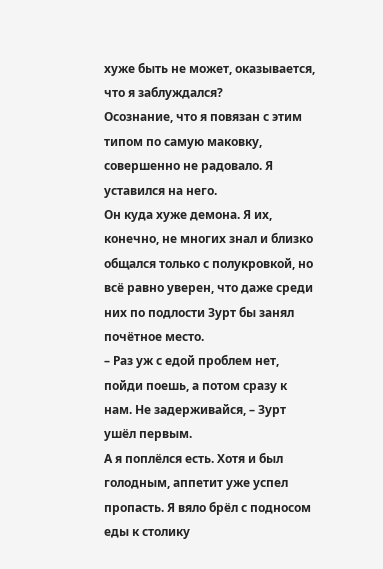хуже быть не может, оказывается, что я заблуждался?
Осознание, что я повязан с этим типом по самую маковку, совершенно не радовало. Я уставился на него.
Он куда хуже демона. Я их, конечно, не многих знал и близко общался только с полукровкой, но всё равно уверен, что даже среди них по подлости Зурт бы занял почётное место.
– Раз уж с едой проблем нет, пойди поешь, а потом сразу к нам. Не задерживайся, – Зурт ушёл первым.
А я поплёлся есть. Хотя и был голодным, аппетит уже успел пропасть. Я вяло брёл с подносом еды к столику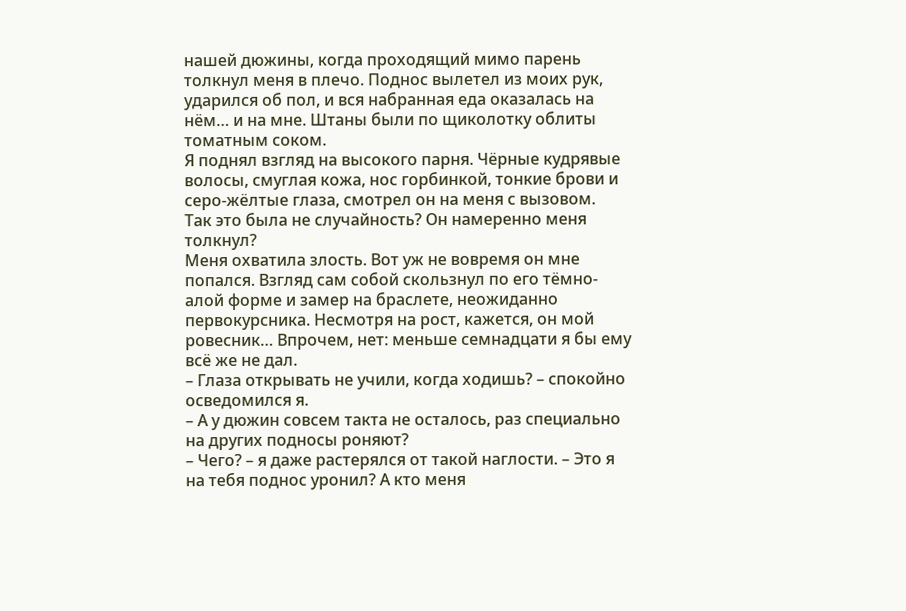нашей дюжины, когда проходящий мимо парень толкнул меня в плечо. Поднос вылетел из моих рук, ударился об пол, и вся набранная еда оказалась на нём… и на мне. Штаны были по щиколотку облиты томатным соком.
Я поднял взгляд на высокого парня. Чёрные кудрявые волосы, смуглая кожа, нос горбинкой, тонкие брови и серо-жёлтые глаза, смотрел он на меня с вызовом.
Так это была не случайность? Он намеренно меня толкнул?
Меня охватила злость. Вот уж не вовремя он мне попался. Взгляд сам собой скользнул по его тёмно-алой форме и замер на браслете, неожиданно первокурсника. Несмотря на рост, кажется, он мой ровесник… Впрочем, нет: меньше семнадцати я бы ему всё же не дал.
– Глаза открывать не учили, когда ходишь? – спокойно осведомился я.
– А у дюжин совсем такта не осталось, раз специально на других подносы роняют?
– Чего? – я даже растерялся от такой наглости. – Это я на тебя поднос уронил? А кто меня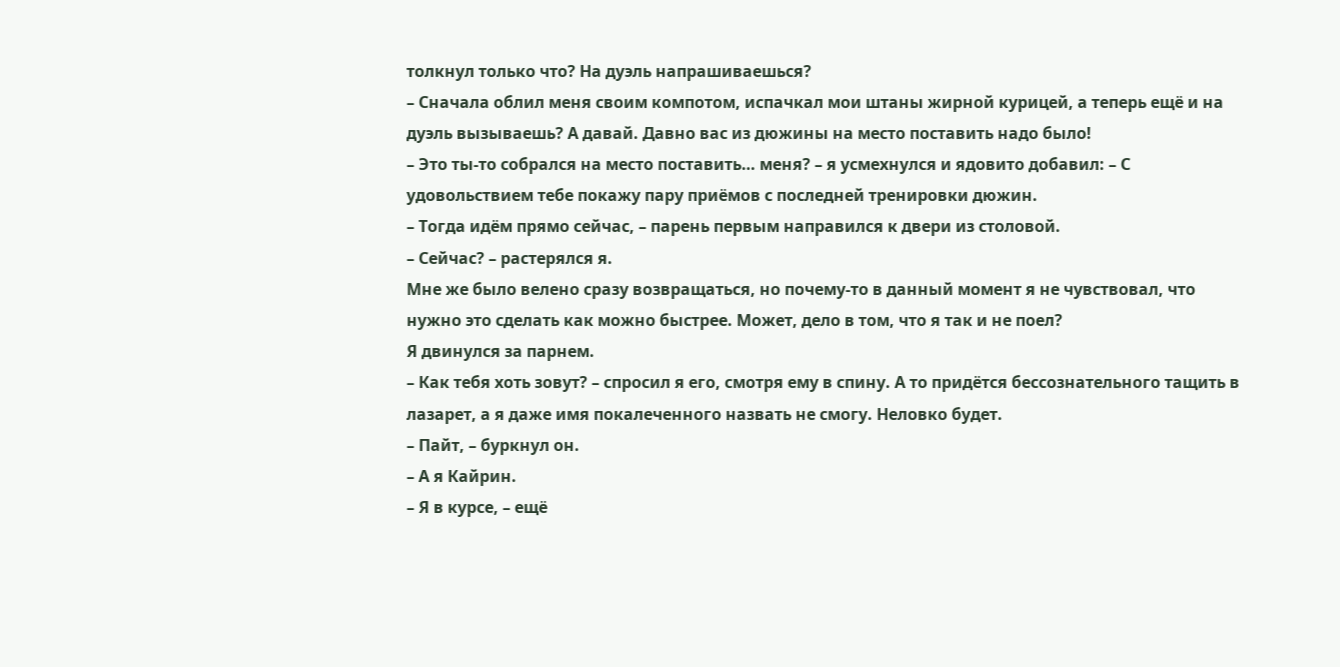толкнул только что? На дуэль напрашиваешься?
– Сначала облил меня своим компотом, испачкал мои штаны жирной курицей, а теперь ещё и на дуэль вызываешь? А давай. Давно вас из дюжины на место поставить надо было!
– Это ты-то собрался на место поставить… меня? – я усмехнулся и ядовито добавил: – С удовольствием тебе покажу пару приёмов с последней тренировки дюжин.
– Тогда идём прямо сейчас, – парень первым направился к двери из столовой.
– Сейчас? – растерялся я.
Мне же было велено сразу возвращаться, но почему-то в данный момент я не чувствовал, что нужно это сделать как можно быстрее. Может, дело в том, что я так и не поел?
Я двинулся за парнем.
– Как тебя хоть зовут? – спросил я его, смотря ему в спину. А то придётся бессознательного тащить в лазарет, а я даже имя покалеченного назвать не смогу. Неловко будет.
– Пайт, – буркнул он.
– А я Кайрин.
– Я в курсе, – ещё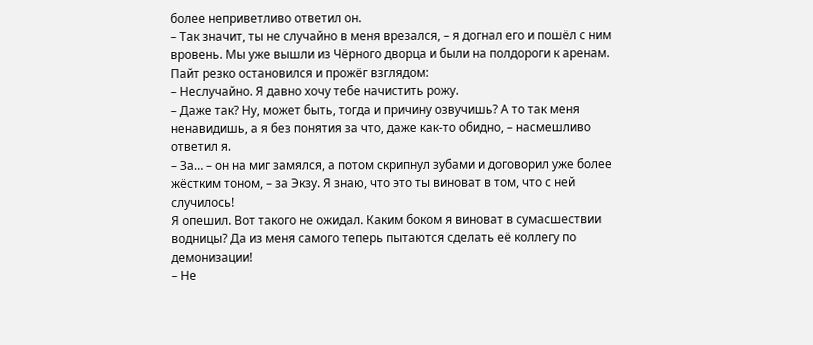более неприветливо ответил он.
– Так значит, ты не случайно в меня врезался, – я догнал его и пошёл с ним вровень. Мы уже вышли из Чёрного дворца и были на полдороги к аренам.
Пайт резко остановился и прожёг взглядом:
– Неслучайно. Я давно хочу тебе начистить рожу.
– Даже так? Ну, может быть, тогда и причину озвучишь? А то так меня ненавидишь, а я без понятия за что, даже как-то обидно, – насмешливо ответил я.
– За… – он на миг замялся, а потом скрипнул зубами и договорил уже более жёстким тоном, – за Экзу. Я знаю, что это ты виноват в том, что с ней случилось!
Я опешил. Вот такого не ожидал. Каким боком я виноват в сумасшествии водницы? Да из меня самого теперь пытаются сделать её коллегу по демонизации!
– Не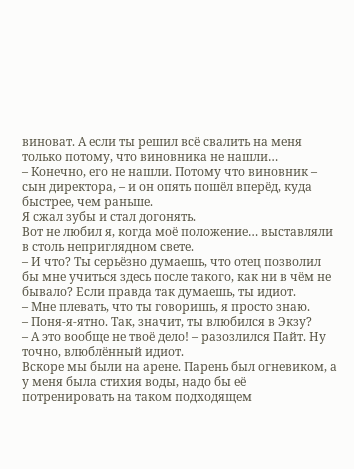виноват. А если ты решил всё свалить на меня только потому, что виновника не нашли…
– Конечно, его не нашли. Потому что виновник – сын директора, – и он опять пошёл вперёд, куда быстрее, чем раньше.
Я сжал зубы и стал догонять.
Вот не любил я, когда моё положение… выставляли в столь неприглядном свете.
– И что? Ты серьёзно думаешь, что отец позволил бы мне учиться здесь после такого, как ни в чём не бывало? Если правда так думаешь, ты идиот.
– Мне плевать, что ты говоришь, я просто знаю.
– Поня-я-ятно. Так, значит, ты влюбился в Экзу?
– А это вообще не твоё дело! – разозлился Пайт. Ну точно, влюблённый идиот.
Вскоре мы были на арене. Парень был огневиком, а у меня была стихия воды, надо бы её потренировать на таком подходящем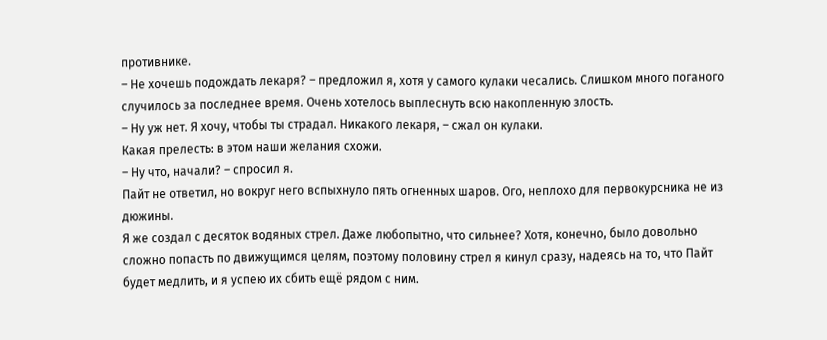противнике.
– Не хочешь подождать лекаря? – предложил я, хотя у самого кулаки чесались. Слишком много поганого случилось за последнее время. Очень хотелось выплеснуть всю накопленную злость.
– Ну уж нет. Я хочу, чтобы ты страдал. Никакого лекаря, – сжал он кулаки.
Какая прелесть: в этом наши желания схожи.
– Ну что, начали? – спросил я.
Пайт не ответил, но вокруг него вспыхнуло пять огненных шаров. Ого, неплохо для первокурсника не из дюжины.
Я же создал с десяток водяных стрел. Даже любопытно, что сильнее? Хотя, конечно, было довольно сложно попасть по движущимся целям, поэтому половину стрел я кинул сразу, надеясь на то, что Пайт будет медлить, и я успею их сбить ещё рядом с ним.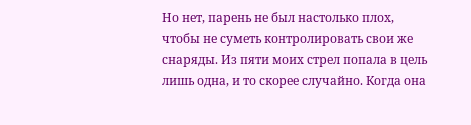Но нет, парень не был настолько плох, чтобы не суметь контролировать свои же снаряды. Из пяти моих стрел попала в цель лишь одна, и то скорее случайно. Когда она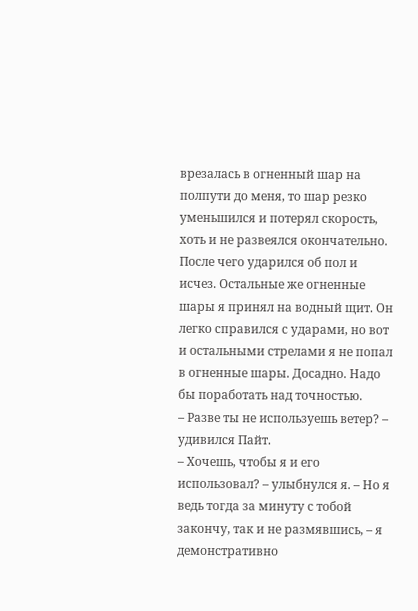врезалась в огненный шар на полпути до меня, то шар резко уменьшился и потерял скорость, хоть и не развеялся окончательно. После чего ударился об пол и исчез. Остальные же огненные шары я принял на водный щит. Он легко справился с ударами, но вот и остальными стрелами я не попал в огненные шары. Досадно. Надо бы поработать над точностью.
– Разве ты не используешь ветер? – удивился Пайт.
– Хочешь, чтобы я и его использовал? – улыбнулся я. – Но я ведь тогда за минуту с тобой закончу, так и не размявшись, – я демонстративно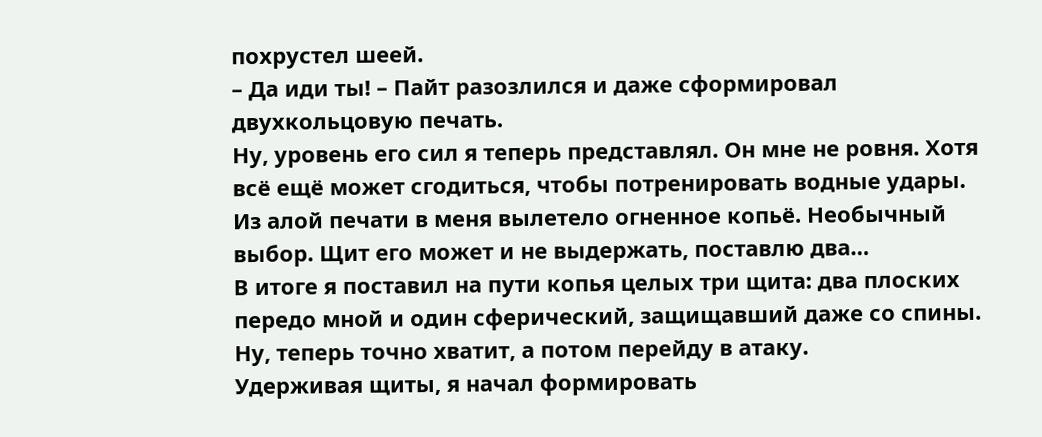похрустел шеей.
– Да иди ты! – Пайт разозлился и даже сформировал двухкольцовую печать.
Ну, уровень его сил я теперь представлял. Он мне не ровня. Хотя всё ещё может сгодиться, чтобы потренировать водные удары.
Из алой печати в меня вылетело огненное копьё. Необычный выбор. Щит его может и не выдержать, поставлю два…
В итоге я поставил на пути копья целых три щита: два плоских передо мной и один сферический, защищавший даже со спины. Ну, теперь точно хватит, а потом перейду в атаку.
Удерживая щиты, я начал формировать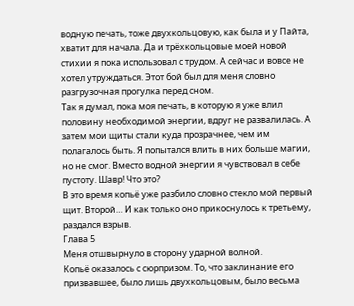водную печать, тоже двухкольцовую, как была и у Пайта, хватит для начала. Да и трёхкольцовые моей новой стихии я пока использовал с трудом. А сейчас и вовсе не хотел утруждаться. Этот бой был для меня словно разгрузочная прогулка перед сном.
Так я думал, пока моя печать, в которую я уже влил половину необходимой энергии, вдруг не развалилась. А затем мои щиты стали куда прозрачнее, чем им полагалось быть. Я попытался влить в них больше магии, но не смог. Вместо водной энергии я чувствовал в себе пустоту. Шавр! Что это?
В это время копьё уже разбило словно стекло мой первый щит. Второй… И как только оно прикоснулось к третьему, раздался взрыв.
Глава 5
Меня отшвырнуло в сторону ударной волной.
Копьё оказалось с сюрпризом. То, что заклинание его призвавшее, было лишь двухкольцовым, было весьма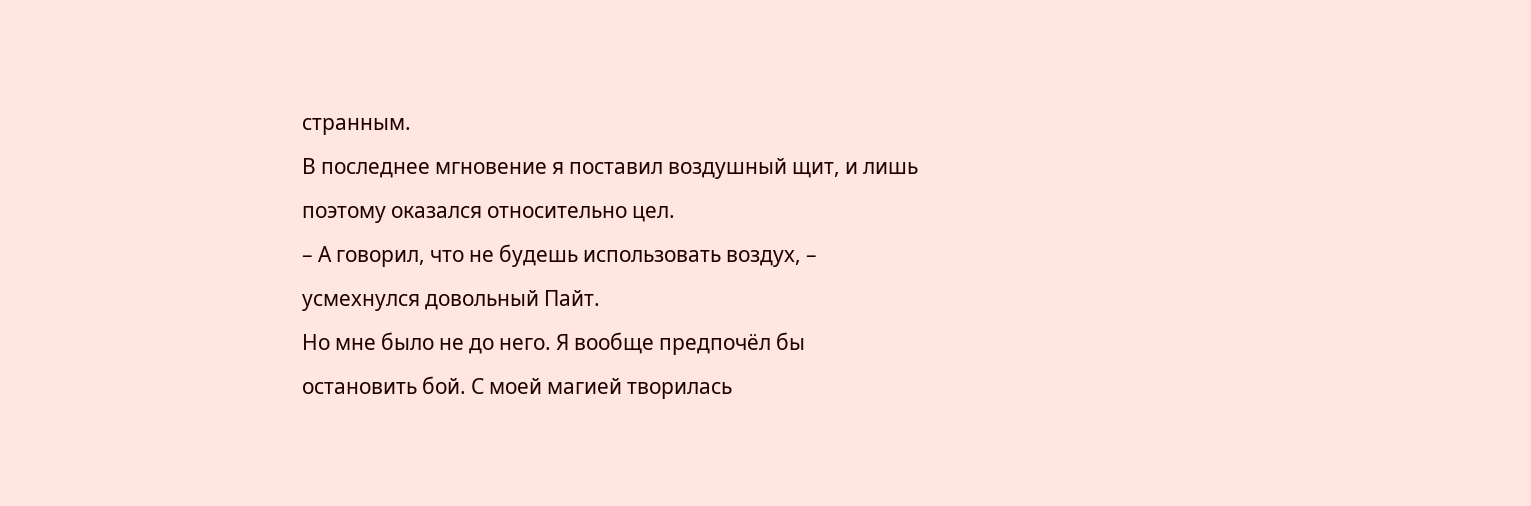странным.
В последнее мгновение я поставил воздушный щит, и лишь поэтому оказался относительно цел.
– А говорил, что не будешь использовать воздух, – усмехнулся довольный Пайт.
Но мне было не до него. Я вообще предпочёл бы остановить бой. С моей магией творилась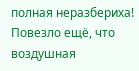полная неразбериха! Повезло ещё, что воздушная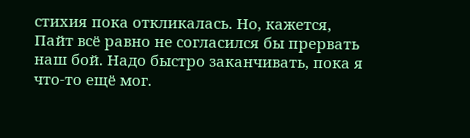стихия пока откликалась. Но, кажется, Пайт всё равно не согласился бы прервать наш бой. Надо быстро заканчивать, пока я что-то ещё мог.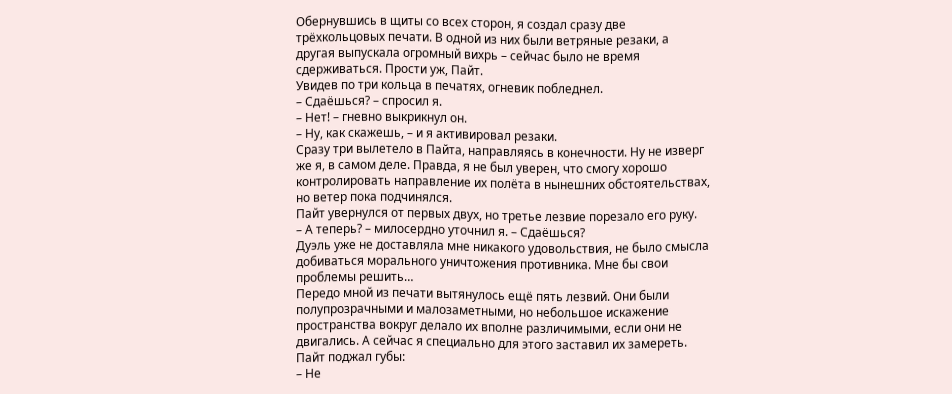Обернувшись в щиты со всех сторон, я создал сразу две трёхкольцовых печати. В одной из них были ветряные резаки, а другая выпускала огромный вихрь – сейчас было не время сдерживаться. Прости уж, Пайт.
Увидев по три кольца в печатях, огневик побледнел.
– Сдаёшься? – спросил я.
– Нет! – гневно выкрикнул он.
– Ну, как скажешь, – и я активировал резаки.
Сразу три вылетело в Пайта, направляясь в конечности. Ну не изверг же я, в самом деле. Правда, я не был уверен, что смогу хорошо контролировать направление их полёта в нынешних обстоятельствах, но ветер пока подчинялся.
Пайт увернулся от первых двух, но третье лезвие порезало его руку.
– А теперь? – милосердно уточнил я. – Сдаёшься?
Дуэль уже не доставляла мне никакого удовольствия, не было смысла добиваться морального уничтожения противника. Мне бы свои проблемы решить…
Передо мной из печати вытянулось ещё пять лезвий. Они были полупрозрачными и малозаметными, но небольшое искажение пространства вокруг делало их вполне различимыми, если они не двигались. А сейчас я специально для этого заставил их замереть.
Пайт поджал губы:
– Не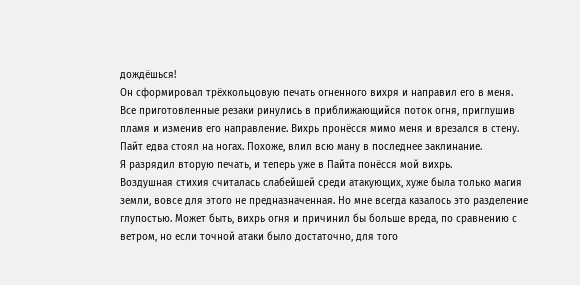дождёшься!
Он сформировал трёхкольцовую печать огненного вихря и направил его в меня.
Все приготовленные резаки ринулись в приближающийся поток огня, приглушив пламя и изменив его направление. Вихрь пронёсся мимо меня и врезался в стену.
Пайт едва стоял на ногах. Похоже, влил всю ману в последнее заклинание.
Я разрядил вторую печать, и теперь уже в Пайта понёсся мой вихрь.
Воздушная стихия считалась слабейшей среди атакующих, хуже была только магия земли, вовсе для этого не предназначенная. Но мне всегда казалось это разделение глупостью. Может быть, вихрь огня и причинил бы больше вреда, по сравнению с ветром, но если точной атаки было достаточно, для того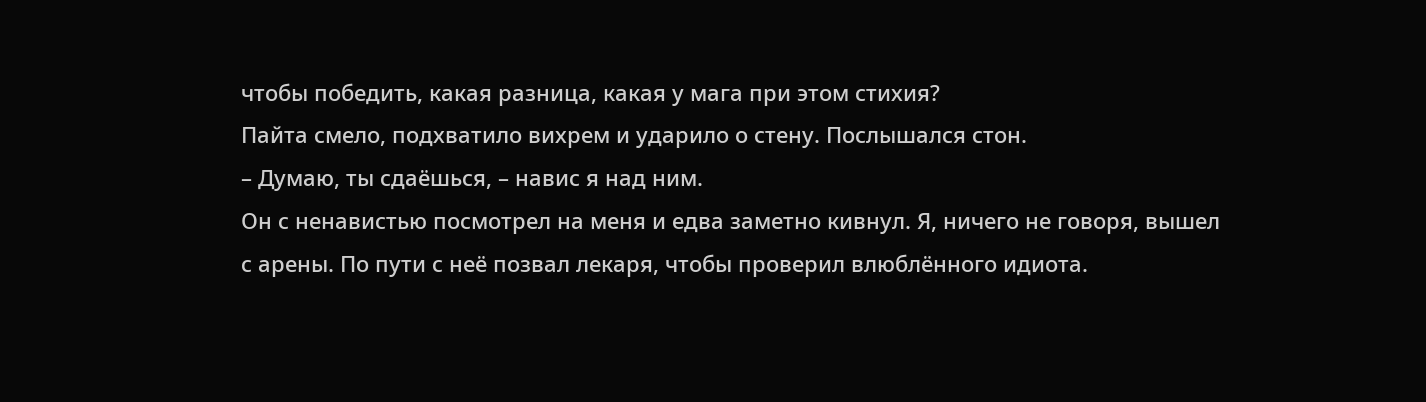чтобы победить, какая разница, какая у мага при этом стихия?
Пайта смело, подхватило вихрем и ударило о стену. Послышался стон.
– Думаю, ты сдаёшься, – навис я над ним.
Он с ненавистью посмотрел на меня и едва заметно кивнул. Я, ничего не говоря, вышел с арены. По пути с неё позвал лекаря, чтобы проверил влюблённого идиота.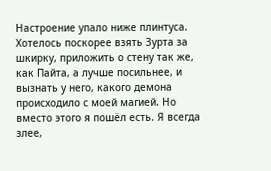Настроение упало ниже плинтуса. Хотелось поскорее взять Зурта за шкирку, приложить о стену так же, как Пайта, а лучше посильнее, и вызнать у него, какого демона происходило с моей магией. Но вместо этого я пошёл есть. Я всегда злее,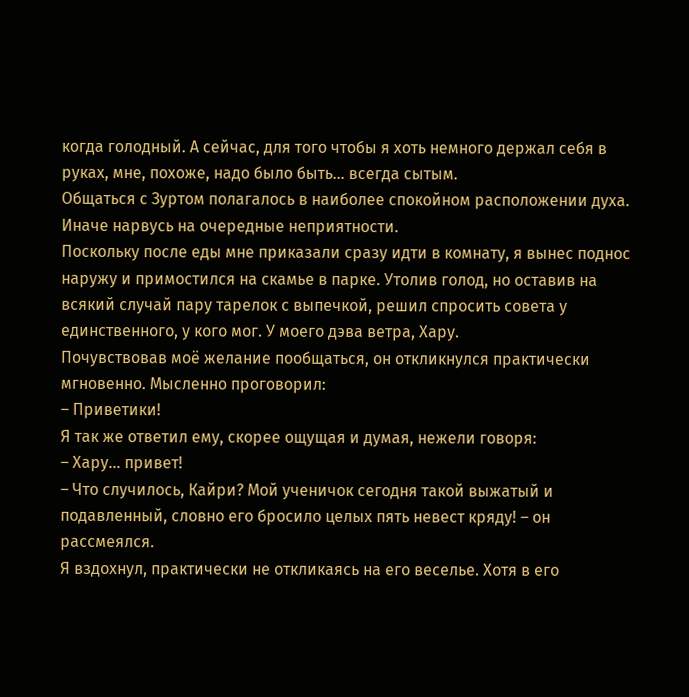когда голодный. А сейчас, для того чтобы я хоть немного держал себя в руках, мне, похоже, надо было быть… всегда сытым.
Общаться с Зуртом полагалось в наиболее спокойном расположении духа. Иначе нарвусь на очередные неприятности.
Поскольку после еды мне приказали сразу идти в комнату, я вынес поднос наружу и примостился на скамье в парке. Утолив голод, но оставив на всякий случай пару тарелок с выпечкой, решил спросить совета у единственного, у кого мог. У моего дэва ветра, Хару.
Почувствовав моё желание пообщаться, он откликнулся практически мгновенно. Мысленно проговорил:
– Приветики!
Я так же ответил ему, скорее ощущая и думая, нежели говоря:
– Хару… привет!
– Что случилось, Кайри? Мой ученичок сегодня такой выжатый и подавленный, словно его бросило целых пять невест кряду! – он рассмеялся.
Я вздохнул, практически не откликаясь на его веселье. Хотя в его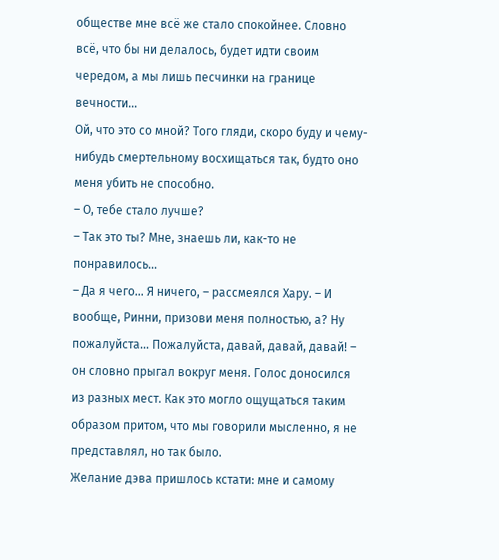обществе мне всё же стало спокойнее. Словно всё, что бы ни делалось, будет идти своим чередом, а мы лишь песчинки на границе вечности…
Ой, что это со мной? Того гляди, скоро буду и чему-нибудь смертельному восхищаться так, будто оно меня убить не способно.
– О, тебе стало лучше?
– Так это ты? Мне, знаешь ли, как-то не понравилось…
– Да я чего… Я ничего, – рассмеялся Хару. – И вообще, Ринни, призови меня полностью, а? Ну пожалуйста… Пожалуйста, давай, давай, давай! – он словно прыгал вокруг меня. Голос доносился из разных мест. Как это могло ощущаться таким образом притом, что мы говорили мысленно, я не представлял, но так было.
Желание дэва пришлось кстати: мне и самому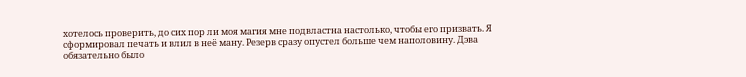хотелось проверить, до сих пор ли моя магия мне подвластна настолько, чтобы его призвать. Я сформировал печать и влил в неё ману. Резерв сразу опустел больше чем наполовину. Дэва обязательно было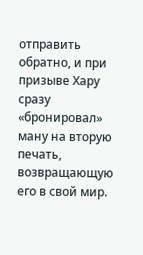отправить обратно, и при призыве Хару сразу «бронировал» ману на вторую печать, возвращающую его в свой мир.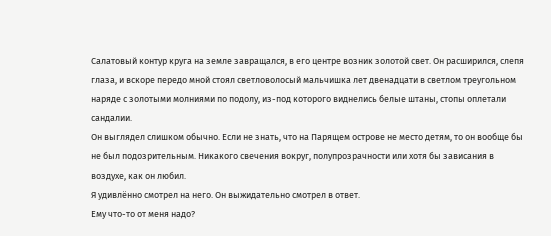Салатовый контур круга на земле завращался, в его центре возник золотой свет. Он расширился, слепя глаза, и вскоре передо мной стоял светловолосый мальчишка лет двенадцати в светлом треугольном наряде с золотыми молниями по подолу, из-под которого виднелись белые штаны, стопы оплетали сандалии.
Он выглядел слишком обычно. Если не знать, что на Парящем острове не место детям, то он вообще бы не был подозрительным. Никакого свечения вокруг, полупрозрачности или хотя бы зависания в воздухе, как он любил.
Я удивлённо смотрел на него. Он выжидательно смотрел в ответ.
Ему что-то от меня надо?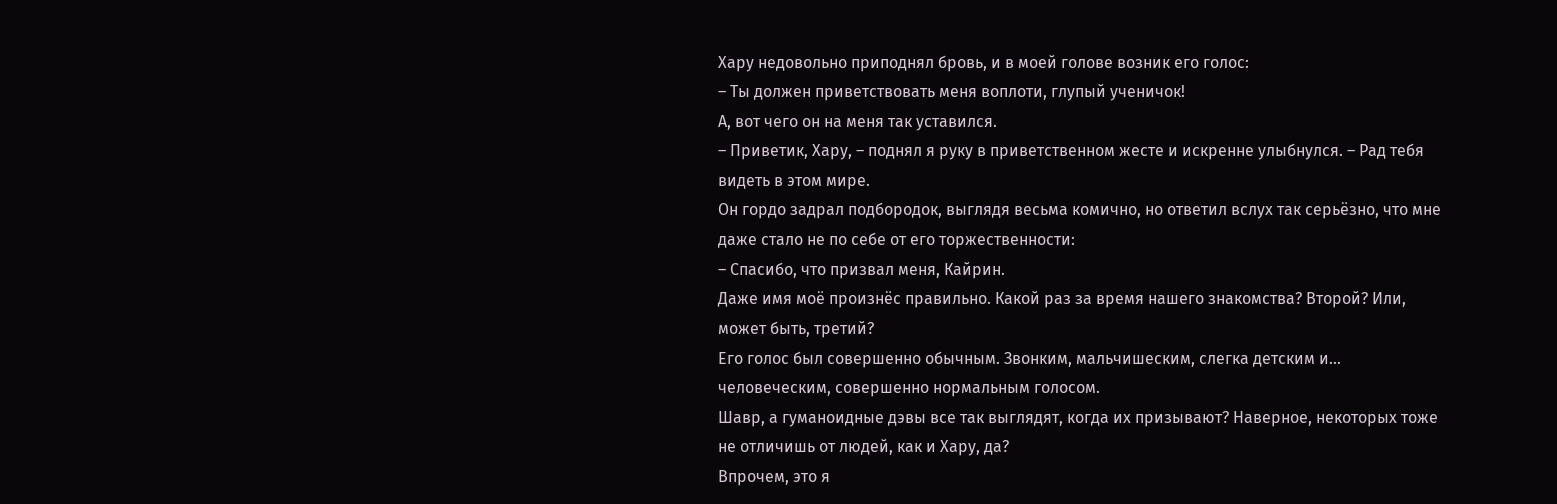Хару недовольно приподнял бровь, и в моей голове возник его голос:
– Ты должен приветствовать меня воплоти, глупый ученичок!
А, вот чего он на меня так уставился.
– Приветик, Хару, – поднял я руку в приветственном жесте и искренне улыбнулся. – Рад тебя видеть в этом мире.
Он гордо задрал подбородок, выглядя весьма комично, но ответил вслух так серьёзно, что мне даже стало не по себе от его торжественности:
– Спасибо, что призвал меня, Кайрин.
Даже имя моё произнёс правильно. Какой раз за время нашего знакомства? Второй? Или, может быть, третий?
Его голос был совершенно обычным. Звонким, мальчишеским, слегка детским и… человеческим, совершенно нормальным голосом.
Шавр, а гуманоидные дэвы все так выглядят, когда их призывают? Наверное, некоторых тоже не отличишь от людей, как и Хару, да?
Впрочем, это я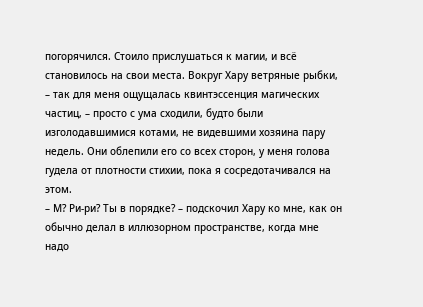погорячился. Стоило прислушаться к магии, и всё становилось на свои места. Вокруг Хару ветряные рыбки, – так для меня ощущалась квинтэссенция магических частиц, – просто с ума сходили, будто были изголодавшимися котами, не видевшими хозяина пару недель. Они облепили его со всех сторон, у меня голова гудела от плотности стихии, пока я сосредотачивался на этом.
– М? Ри-ри? Ты в порядке? – подскочил Хару ко мне, как он обычно делал в иллюзорном пространстве, когда мне надо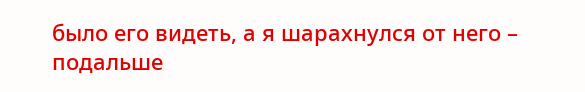было его видеть, а я шарахнулся от него – подальше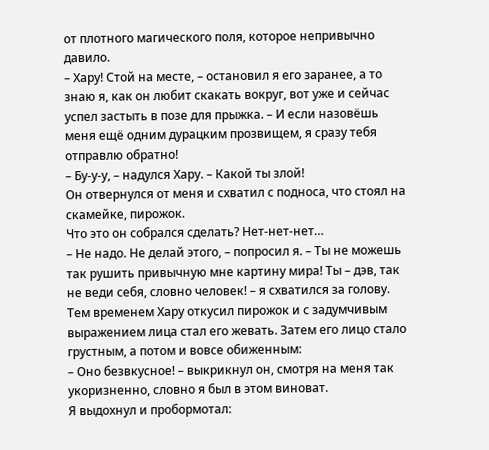от плотного магического поля, которое непривычно давило.
– Хару! Стой на месте, – остановил я его заранее, а то знаю я, как он любит скакать вокруг, вот уже и сейчас успел застыть в позе для прыжка. – И если назовёшь меня ещё одним дурацким прозвищем, я сразу тебя отправлю обратно!
– Бу-у-у, – надулся Хару. – Какой ты злой!
Он отвернулся от меня и схватил с подноса, что стоял на скамейке, пирожок.
Что это он собрался сделать? Нет-нет-нет…
– Не надо. Не делай этого, – попросил я. – Ты не можешь так рушить привычную мне картину мира! Ты – дэв, так не веди себя, словно человек! – я схватился за голову.
Тем временем Хару откусил пирожок и с задумчивым выражением лица стал его жевать. Затем его лицо стало грустным, а потом и вовсе обиженным:
– Оно безвкусное! – выкрикнул он, смотря на меня так укоризненно, словно я был в этом виноват.
Я выдохнул и пробормотал: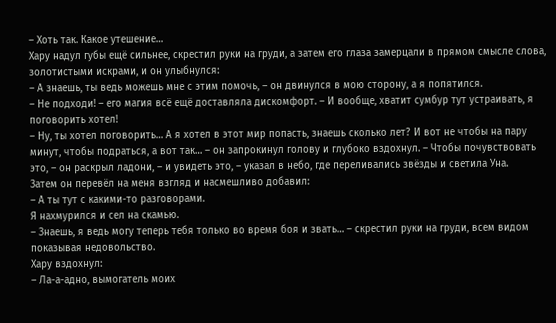– Хоть так. Какое утешение…
Хару надул губы ещё сильнее, скрестил руки на груди, а затем его глаза замерцали в прямом смысле слова, золотистыми искрами, и он улыбнулся:
– А знаешь, ты ведь можешь мне с этим помочь, – он двинулся в мою сторону, а я попятился.
– Не подходи! – его магия всё ещё доставляла дискомфорт. – И вообще, хватит сумбур тут устраивать, я поговорить хотел!
– Ну, ты хотел поговорить… А я хотел в этот мир попасть, знаешь сколько лет? И вот не чтобы на пару минут, чтобы подраться, а вот так… – он запрокинул голову и глубоко вздохнул. – Чтобы почувствовать это, – он раскрыл ладони, – и увидеть это, – указал в небо, где переливались звёзды и светила Уна.
Затем он перевёл на меня взгляд и насмешливо добавил:
– А ты тут с какими-то разговорами.
Я нахмурился и сел на скамью.
– Знаешь, я ведь могу теперь тебя только во время боя и звать… – скрестил руки на груди, всем видом показывая недовольство.
Хару вздохнул:
– Ла-а-адно, вымогатель моих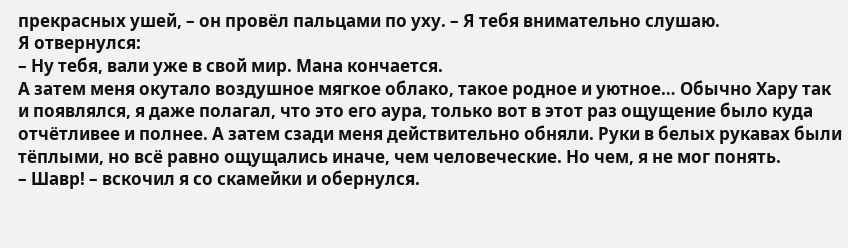прекрасных ушей, – он провёл пальцами по уху. – Я тебя внимательно слушаю.
Я отвернулся:
– Ну тебя, вали уже в свой мир. Мана кончается.
А затем меня окутало воздушное мягкое облако, такое родное и уютное… Обычно Хару так и появлялся, я даже полагал, что это его аура, только вот в этот раз ощущение было куда отчётливее и полнее. А затем сзади меня действительно обняли. Руки в белых рукавах были тёплыми, но всё равно ощущались иначе, чем человеческие. Но чем, я не мог понять.
– Шавр! – вскочил я со скамейки и обернулся.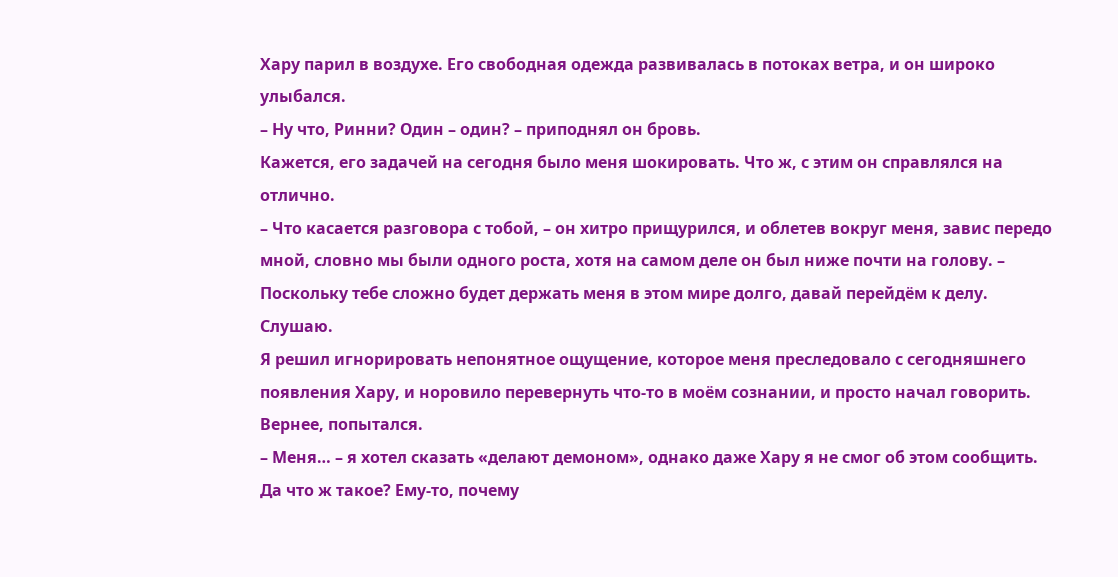Хару парил в воздухе. Его свободная одежда развивалась в потоках ветра, и он широко улыбался.
– Ну что, Ринни? Один – один? – приподнял он бровь.
Кажется, его задачей на сегодня было меня шокировать. Что ж, с этим он справлялся на отлично.
– Что касается разговора с тобой, – он хитро прищурился, и облетев вокруг меня, завис передо мной, словно мы были одного роста, хотя на самом деле он был ниже почти на голову. – Поскольку тебе сложно будет держать меня в этом мире долго, давай перейдём к делу. Слушаю.
Я решил игнорировать непонятное ощущение, которое меня преследовало с сегодняшнего появления Хару, и норовило перевернуть что-то в моём сознании, и просто начал говорить. Вернее, попытался.
– Меня… – я хотел сказать «делают демоном», однако даже Хару я не смог об этом сообщить. Да что ж такое? Ему-то, почему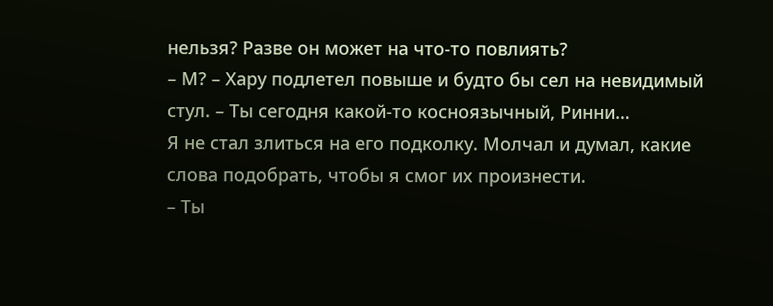нельзя? Разве он может на что-то повлиять?
– М? – Хару подлетел повыше и будто бы сел на невидимый стул. – Ты сегодня какой-то косноязычный, Ринни…
Я не стал злиться на его подколку. Молчал и думал, какие слова подобрать, чтобы я смог их произнести.
– Ты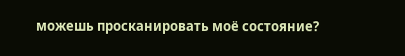можешь просканировать моё состояние?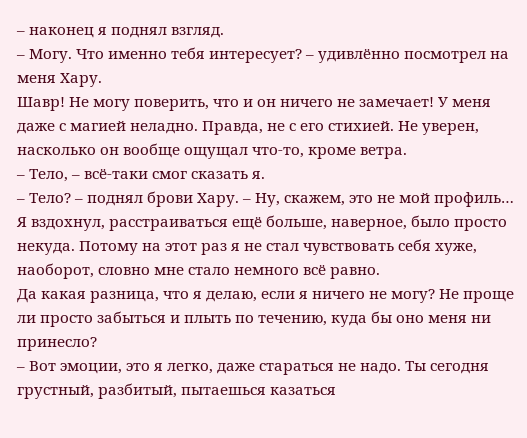– наконец я поднял взгляд.
– Могу. Что именно тебя интересует? – удивлённо посмотрел на меня Хару.
Шавр! Не могу поверить, что и он ничего не замечает! У меня даже с магией неладно. Правда, не с его стихией. Не уверен, насколько он вообще ощущал что-то, кроме ветра.
– Тело, – всё-таки смог сказать я.
– Тело? – поднял брови Хару. – Ну, скажем, это не мой профиль…
Я вздохнул, расстраиваться ещё больше, наверное, было просто некуда. Потому на этот раз я не стал чувствовать себя хуже, наоборот, словно мне стало немного всё равно.
Да какая разница, что я делаю, если я ничего не могу? Не проще ли просто забыться и плыть по течению, куда бы оно меня ни принесло?
– Вот эмоции, это я легко, даже стараться не надо. Ты сегодня грустный, разбитый, пытаешься казаться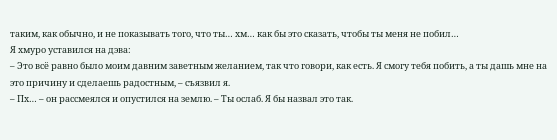таким, как обычно, и не показывать того, что ты… хм… как бы это сказать, чтобы ты меня не побил…
Я хмуро уставился на дэва:
– Это всё равно было моим давним заветным желанием, так что говори, как есть. Я смогу тебя побить, а ты дашь мне на это причину и сделаешь радостным, – съязвил я.
– Пх… – он рассмеялся и опустился на землю. – Ты ослаб. Я бы назвал это так.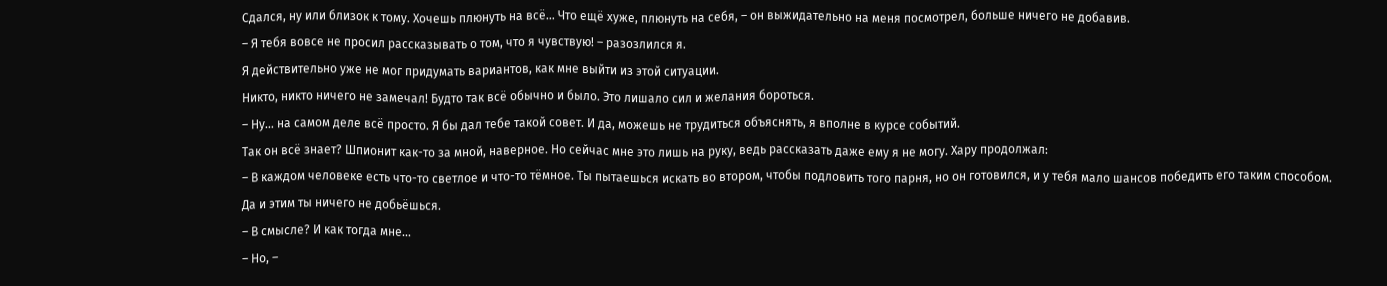Сдался, ну или близок к тому. Хочешь плюнуть на всё… Что ещё хуже, плюнуть на себя, – он выжидательно на меня посмотрел, больше ничего не добавив.
– Я тебя вовсе не просил рассказывать о том, что я чувствую! – разозлился я.
Я действительно уже не мог придумать вариантов, как мне выйти из этой ситуации.
Никто, никто ничего не замечал! Будто так всё обычно и было. Это лишало сил и желания бороться.
– Ну… на самом деле всё просто. Я бы дал тебе такой совет. И да, можешь не трудиться объяснять, я вполне в курсе событий.
Так он всё знает? Шпионит как-то за мной, наверное. Но сейчас мне это лишь на руку, ведь рассказать даже ему я не могу. Хару продолжал:
– В каждом человеке есть что-то светлое и что-то тёмное. Ты пытаешься искать во втором, чтобы подловить того парня, но он готовился, и у тебя мало шансов победить его таким способом. Да и этим ты ничего не добьёшься.
– В смысле? И как тогда мне…
– Но, –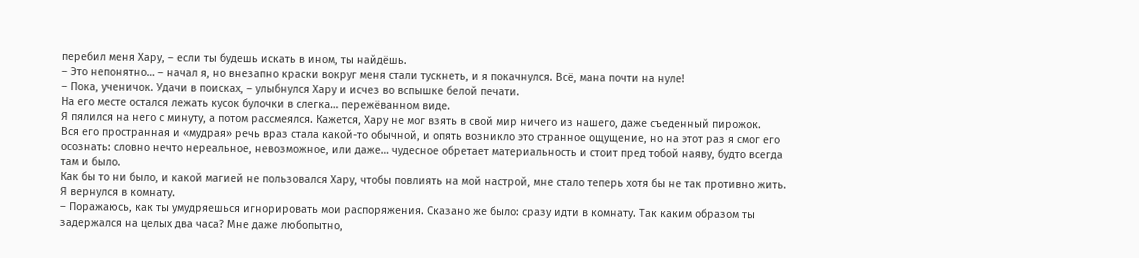перебил меня Хару, – если ты будешь искать в ином, ты найдёшь.
– Это непонятно… – начал я, но внезапно краски вокруг меня стали тускнеть, и я покачнулся. Всё, мана почти на нуле!
– Пока, ученичок. Удачи в поисках, – улыбнулся Хару и исчез во вспышке белой печати.
На его месте остался лежать кусок булочки в слегка… пережёванном виде.
Я пялился на него с минуту, а потом рассмеялся. Кажется, Хару не мог взять в свой мир ничего из нашего, даже съеденный пирожок.
Вся его пространная и «мудрая» речь враз стала какой-то обычной, и опять возникло это странное ощущение, но на этот раз я смог его осознать: словно нечто нереальное, невозможное, или даже… чудесное обретает материальность и стоит пред тобой наяву, будто всегда там и было.
Как бы то ни было, и какой магией не пользовался Хару, чтобы повлиять на мой настрой, мне стало теперь хотя бы не так противно жить.
Я вернулся в комнату.
– Поражаюсь, как ты умудряешься игнорировать мои распоряжения. Сказано же было: сразу идти в комнату. Так каким образом ты задержался на целых два часа? Мне даже любопытно,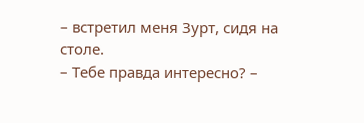– встретил меня Зурт, сидя на столе.
– Тебе правда интересно? –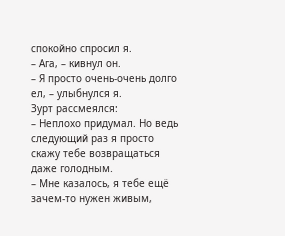спокойно спросил я.
– Ага, – кивнул он.
– Я просто очень-очень долго ел, – улыбнулся я.
Зурт рассмеялся:
– Неплохо придумал. Но ведь следующий раз я просто скажу тебе возвращаться даже голодным.
– Мне казалось, я тебе ещё зачем-то нужен живым,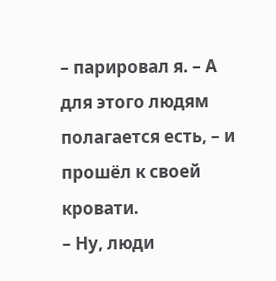– парировал я. – А для этого людям полагается есть, – и прошёл к своей кровати.
– Ну, люди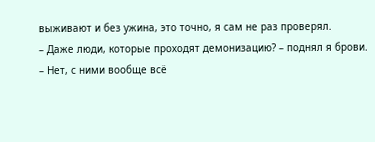выживают и без ужина, это точно, я сам не раз проверял.
– Даже люди, которые проходят демонизацию? – поднял я брови.
– Нет, с ними вообще всё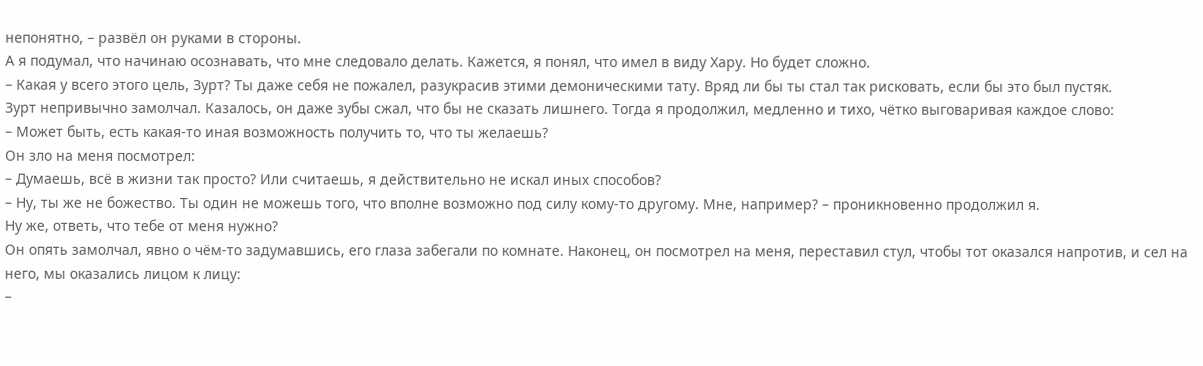непонятно, – развёл он руками в стороны.
А я подумал, что начинаю осознавать, что мне следовало делать. Кажется, я понял, что имел в виду Хару. Но будет сложно.
– Какая у всего этого цель, Зурт? Ты даже себя не пожалел, разукрасив этими демоническими тату. Вряд ли бы ты стал так рисковать, если бы это был пустяк.
Зурт непривычно замолчал. Казалось, он даже зубы сжал, что бы не сказать лишнего. Тогда я продолжил, медленно и тихо, чётко выговаривая каждое слово:
– Может быть, есть какая-то иная возможность получить то, что ты желаешь?
Он зло на меня посмотрел:
– Думаешь, всё в жизни так просто? Или считаешь, я действительно не искал иных способов?
– Ну, ты же не божество. Ты один не можешь того, что вполне возможно под силу кому-то другому. Мне, например? – проникновенно продолжил я.
Ну же, ответь, что тебе от меня нужно?
Он опять замолчал, явно о чём-то задумавшись, его глаза забегали по комнате. Наконец, он посмотрел на меня, переставил стул, чтобы тот оказался напротив, и сел на него, мы оказались лицом к лицу:
–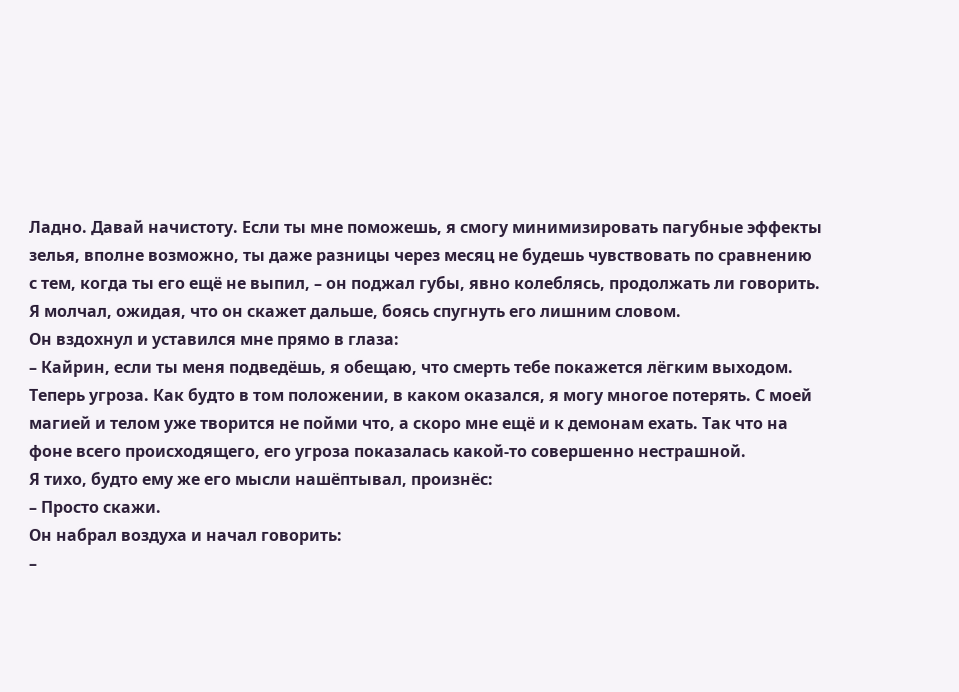Ладно. Давай начистоту. Если ты мне поможешь, я смогу минимизировать пагубные эффекты зелья, вполне возможно, ты даже разницы через месяц не будешь чувствовать по сравнению с тем, когда ты его ещё не выпил, – он поджал губы, явно колеблясь, продолжать ли говорить.
Я молчал, ожидая, что он скажет дальше, боясь спугнуть его лишним словом.
Он вздохнул и уставился мне прямо в глаза:
– Кайрин, если ты меня подведёшь, я обещаю, что смерть тебе покажется лёгким выходом.
Теперь угроза. Как будто в том положении, в каком оказался, я могу многое потерять. С моей магией и телом уже творится не пойми что, а скоро мне ещё и к демонам ехать. Так что на фоне всего происходящего, его угроза показалась какой-то совершенно нестрашной.
Я тихо, будто ему же его мысли нашёптывал, произнёс:
– Просто скажи.
Он набрал воздуха и начал говорить:
–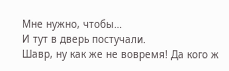Мне нужно, чтобы…
И тут в дверь постучали.
Шавр, ну как же не вовремя! Да кого ж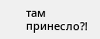там принесло⁈